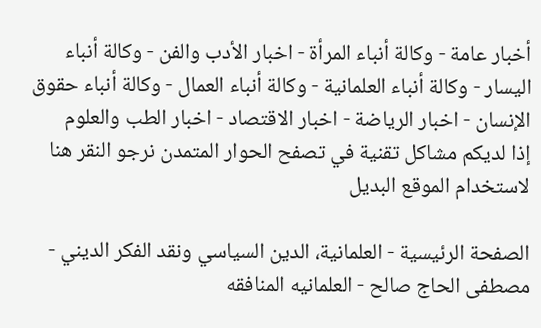أخبار عامة - وكالة أنباء المرأة - اخبار الأدب والفن - وكالة أنباء اليسار - وكالة أنباء العلمانية - وكالة أنباء العمال - وكالة أنباء حقوق الإنسان - اخبار الرياضة - اخبار الاقتصاد - اخبار الطب والعلوم
إذا لديكم مشاكل تقنية في تصفح الحوار المتمدن نرجو النقر هنا لاستخدام الموقع البديل

الصفحة الرئيسية - العلمانية، الدين السياسي ونقد الفكر الديني - مصطفى الحاج صالح - العلمانيه المنافقه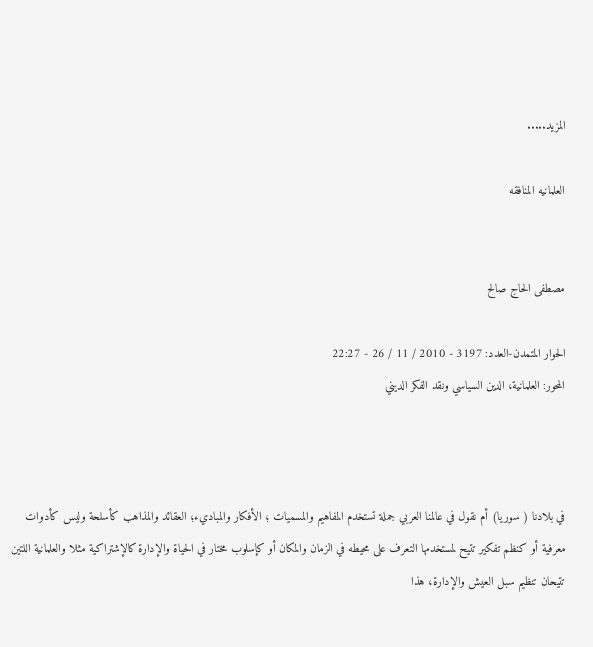المزيد.....

العلمانيه المنافقه


مصطفى الحاج صالح

الحوار المتمدن-العدد: 3197 - 2010 / 11 / 26 - 22:27
المحور: العلمانية، الدين السياسي ونقد الفكر الديني



في بلادنا ( سوريا) أم نقول في عالمنا العربي جملة تستخدم المفاهيم والمسميات ؛ الأفكار والمباديء؛ العقائد والمذاهب كأسلحة وليس كأدوات معرفية أو كنظم تفكير تتيح لمستخدمها التعرف على محيطه في الزمان والمكان أو كإسلوب مختار في الحياة والإدارة كالإشتراكية مثلا والعلمانية اللتين تتيحان تنظيم سبل العيش والإدارة، هذا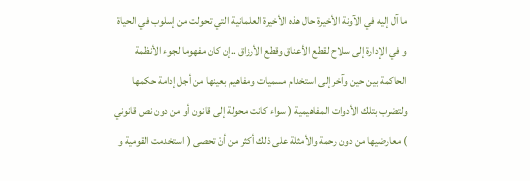ما آل إليه في الآونة الأخيرة حال هذه الأخيرة العلمانية التي تحولت من إسلوب في الحياة و في الإدارة إلى سلاح لقطع الأعناق وقطع الأرزاق ..إن كان مفهوما لجوء الأنظمة الحاكمة بين حين وآخر إلى استخدام مسميات ومفاهيم بعينها من أجل إدامة حكمها ولتضرب بتلك الأدوات المفاهيمية ( سواء كانت محولة إلى قانون أو من دون نص قانوني ) معارضيها من دون رحمة والأمثلة على ذلك أكثر من أنْ تحصى ( استخدمت القومية و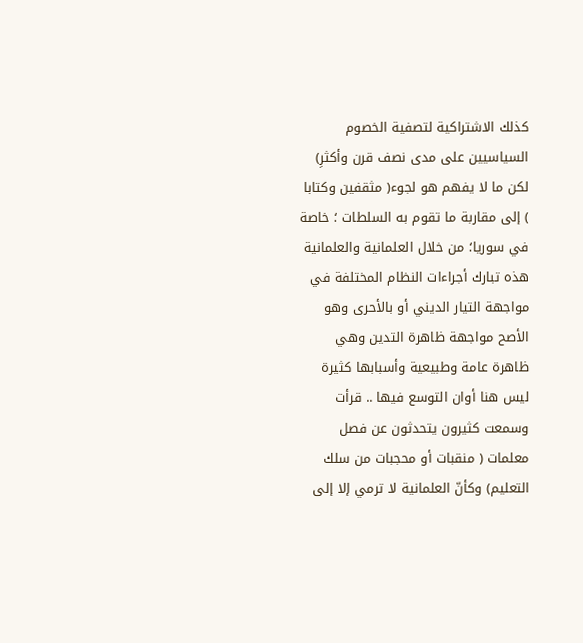كذلك الاشتراكية لتصفية الخصوم السياسيين على مدى نصف قرن وأكثرِ) لكن ما لا يفهم هو لجوء( مثقفين وكتابا ) إلى مقاربة ما تقوم به السلطات ؛ خاصة في سوريا؛ من خلال العلمانية والعلمانية هذه تبارك أجراءات النظام المختلفة في مواجهة التيار الديني أو بالأحرى وهو الأصح مواجهة ظاهرة التدين وهي ظاهرة عامة وطبيعية وأسبابها كثيرة ليس هنا أوان التوسع فيها .. قرأت وسمعت كثيرون يتحدثون عن فصل معلمات ( منقبات أو محجبات من سلك التعليم) وكأنّ العلمانية لا ترمي إلا إلى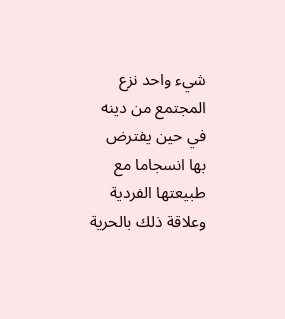شيء واحد نزع المجتمع من دينه في حين يفترض بها انسجاما مع طبيعتها الفردية وعلاقة ذلك بالحرية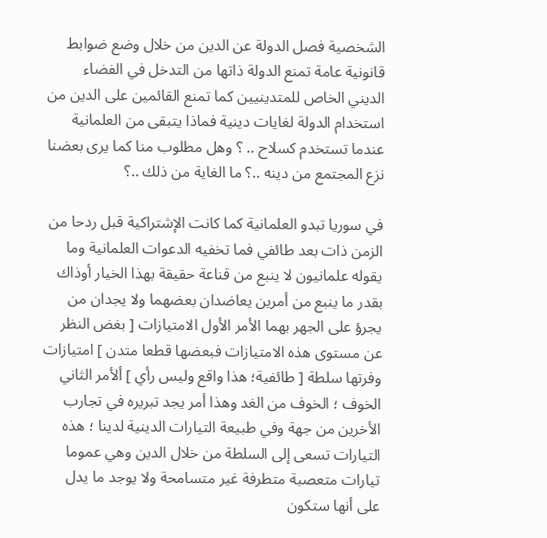الشخصية فصل الدولة عن الدين من خلال وضع ضوابط قانونية عامة تمنع الدولة ذاتها من التدخل في الفضاء الديني الخاص للمتدينيين كما تمنع القائمين على الدين من استخدام الدولة لغايات دينية فماذا يتبقى من العلمانية عندما تستخدم كسلاح .. ؟ وهل مطلوب منا كما يرى بعضنا نزع المجتمع من دينه ..؟ ما الغاية من ذلك ..؟

في سوريا تبدو العلمانية كما كانت الإشتراكية قبل ردحا من الزمن ذات بعد طائفي فما تخفيه الدعوات العلمانية وما يقوله علمانيون لا ينبع من قناعة حقيقة بهذا الخيار أوذاك بقدر ما ينبع من أمرين يعاضدان بعضهما ولا يجدان من يجرؤ على الجهر بهما الأمر الأول الامتيازات [ بغض النظر عن مستوى هذه الامتيازات فبعضها قطعا متدن ] امتيازات وفرتها سلطة [ طائفية؛ هذا واقع وليس رأي ] ألأمر الثاني الخوف ؛ الخوف من الغد وهذا أمر يجد تبريره في تجارب الأخرين من جهة وفي طبيعة التيارات الدينية لدينا ؛ هذه التيارات تسعى إلى السلطة من خلال الدين وهي عموما تيارات متعصبة متطرفة غير متسامحة ولا يوجد ما يدل على أنها ستكون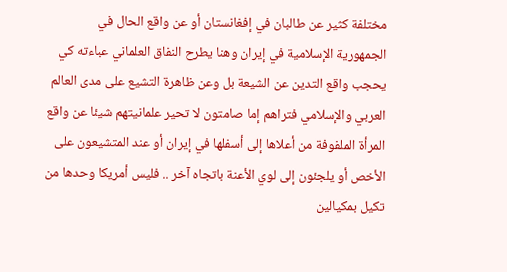مختلفة كثير عن طالبان في إفغانستان أو عن واقع الحال في الجمهورية الإسلامية في إيران وهنا يطرح النفاق العلماني عباءته كي يحجب واقع التدين عن الشيعة بل وعن ظاهرة التشيع على مدى العالم العربي والإسلامي فتراهم إما صامتون لا تحير علمانيتهم شيئا عن واقع المرأة الملفوفة من أعلاها إلى أسفلها في إيران أو عند المتشيعون على الأخص أو يلجئون إلى لوي الأعنة باتجاه آخر .. فليس أمريكا وحدها من تكيل بمكيالين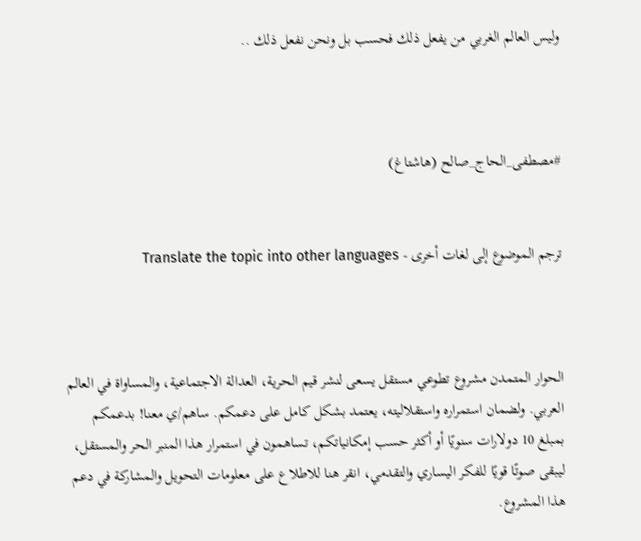وليس العالم الغربي من يفعل ذلك فحسب بل ونحن نفعل ذلك ..



#مصطفى_الحاج_صالح (هاشتاغ)


ترجم الموضوع إلى لغات أخرى - Translate the topic into other languages



الحوار المتمدن مشروع تطوعي مستقل يسعى لنشر قيم الحرية، العدالة الاجتماعية، والمساواة في العالم العربي. ولضمان استمراره واستقلاليته، يعتمد بشكل كامل على دعمكم. ساهم/ي معنا! بدعمكم بمبلغ 10 دولارات سنويًا أو أكثر حسب إمكانياتكم، تساهمون في استمرار هذا المنبر الحر والمستقل، ليبقى صوتًا قويًا للفكر اليساري والتقدمي، انقر هنا للاطلاع على معلومات التحويل والمشاركة في دعم هذا المشروع.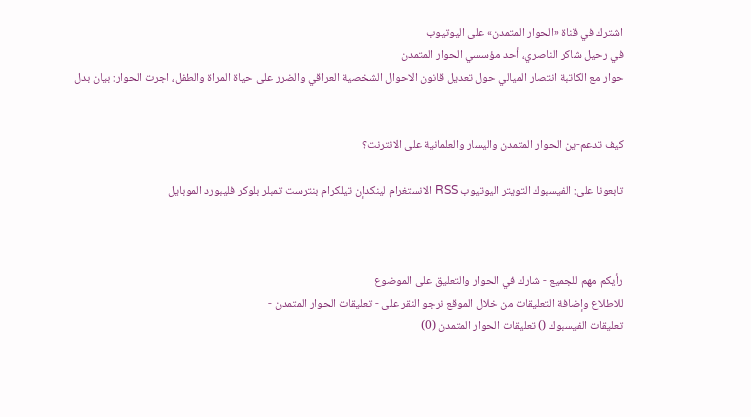اشترك في قناة «الحوار المتمدن» على اليوتيوب
في رحيل شاكر الناصري، أحد مؤسسي الحوار المتمدن
حوار مع الكاتبة انتصار الميالي حول تعديل قانون الاحوال الشخصية العراقي والضرر على حياة المراة والطفل، اجرت الحوار: بيان بدل


كيف تدعم-ين الحوار المتمدن واليسار والعلمانية على الانترنت؟

تابعونا على: الفيسبوك التويتر اليوتيوب RSS الانستغرام لينكدإن تيلكرام بنترست تمبلر بلوكر فليبورد الموبايل



رأيكم مهم للجميع - شارك في الحوار والتعليق على الموضوع
للاطلاع وإضافة التعليقات من خلال الموقع نرجو النقر على - تعليقات الحوار المتمدن -
تعليقات الفيسبوك () تعليقات الحوار المتمدن (0)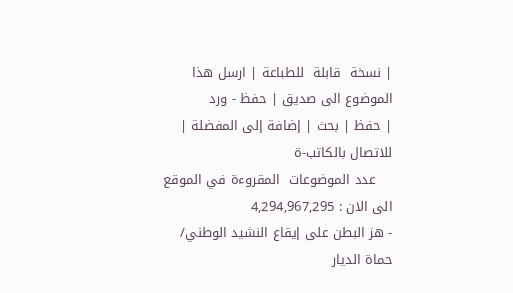| نسخة  قابلة  للطباعة | ارسل هذا الموضوع الى صديق | حفظ - ورد
| حفظ | بحث | إضافة إلى المفضلة | للاتصال بالكاتب-ة
    عدد الموضوعات  المقروءة في الموقع  الى الان : 4,294,967,295
- هز البطن على إيقاع النشيد الوطني/ حماة الديار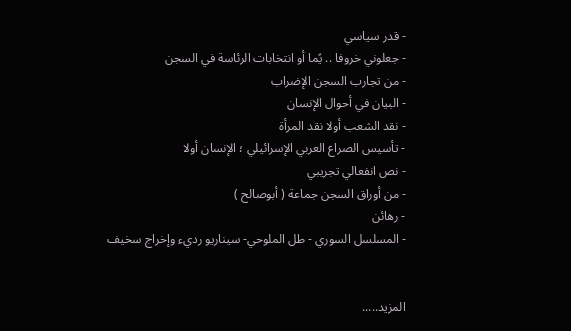- قدر سياسي
- جعلوني خروفا .. يًما أو انتخابات الرئاسة في السجن
- من تجارب السجن الإضراب
- البيان في أحوال الإنسان
- نقد الشعب أولا نقد المرأة
- تأسيس الصراع العربي الإسرائيلي ؛ الإنسان أولا
- نص انفعالي تجريبي
- من أوراق السجن جماعة ( أبوصالح )
- رهائن
- المسلسل السوري - طل الملوحي- سيناريو رديء وإخراج سخيف


المزيد.....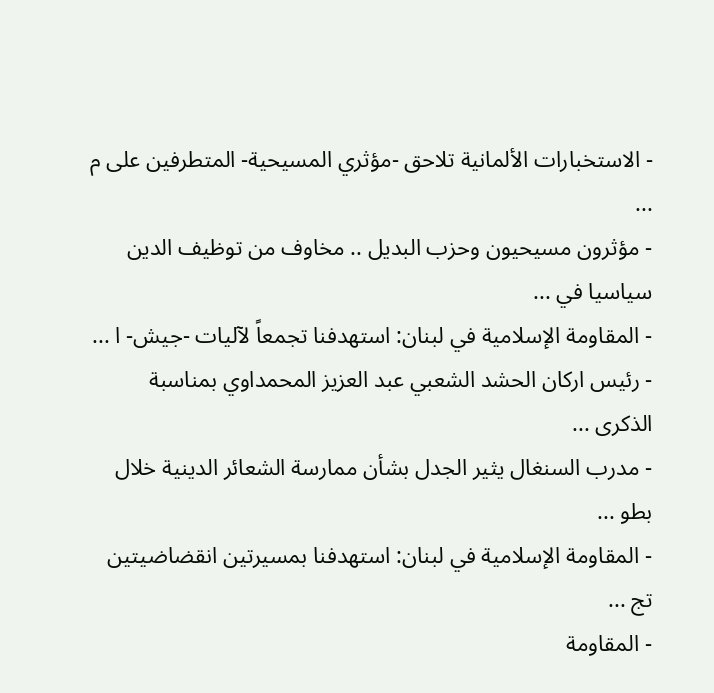- الاستخبارات الألمانية تلاحق -مؤثري المسيحية- المتطرفين على م ...
- مؤثرون مسيحيون وحزب البديل .. مخاوف من توظيف الدين سياسيا في ...
- المقاومة الإسلامية في لبنان: استهدفنا تجمعاً لآليات -جيش- ا ...
- رئيس اركان الحشد الشعبي عبد العزيز المحمداوي بمناسبة الذكرى ...
- مدرب السنغال يثير الجدل بشأن ممارسة الشعائر الدينية خلال بطو ...
- المقاومة الإسلامية في لبنان: استهدفنا بمسيرتين انقضاضيتين تج ...
- المقاومة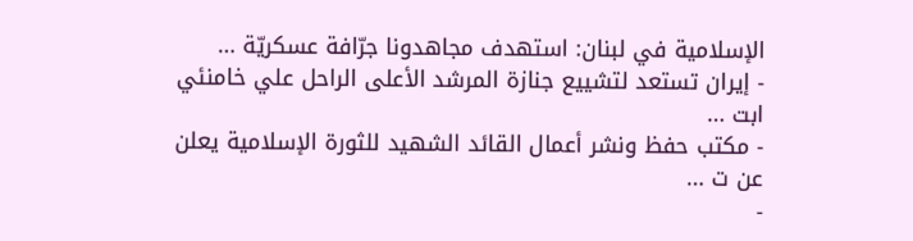الإسلامية في لبنان: استهدف مجاهدونا جرّافة عسكريّة ...
- إيران تستعد لتشييع جنازة المرشد الأعلى الراحل علي خامنئي ابت ...
- مكتب حفظ ونشر أعمال القائد الشهيد للثورة الإسلامية يعلن عن ت ...
-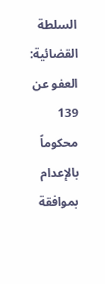السلطة القضائية: العفو عن 139 محكوماً بالإعدام بموافقة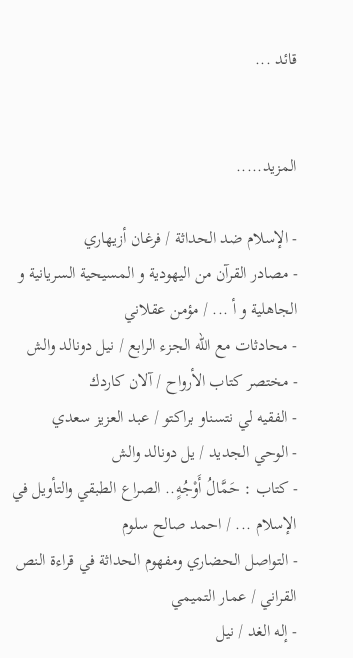قائد ...


المزيد.....

- الإسلام ضد الحداثة / فرغان أزيهاري
- مصادر القرآن من اليهودية و المسيحية السريانية و الجاهلية و أ ... / مؤمن عقلاني
- محادثات مع الله الجزء الرابع / نيل دونالد والش
- مختصر كتاب الأرواح / آلان كاردك
- الفقيه لي نتسناو براكتو / عبد العزيز سعدي
- الوحي الجديد / يل دونالد والش
- كتاب : حَمَّالُ أَوْجُهٍ.. الصراع الطبقي والتأويل في الإسلام ... / احمد صالح سلوم
- التواصل الحضاري ومفهوم الحداثة في قراءة النص القراني / عمار التميمي
- إله الغد / نيل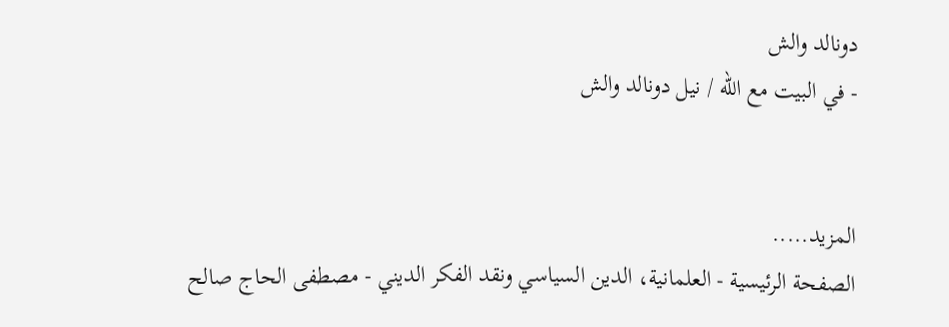دونالد والش
- في البيت مع الله / نيل دونالد والش


المزيد.....
الصفحة الرئيسية - العلمانية، الدين السياسي ونقد الفكر الديني - مصطفى الحاج صالح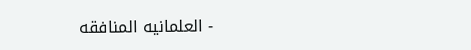- العلمانيه المنافقه